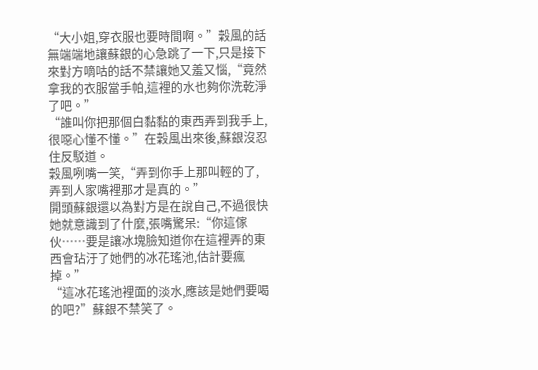“大小姐,穿衣服也要時間啊。”穀風的話無端端地讓蘇銀的心急跳了一下,只是接下來對方嘀咕的話不禁讓她又羞又惱,“竟然拿我的衣服當手帕,這裡的水也夠你洗乾淨了吧。”
“誰叫你把那個白黏黏的東西弄到我手上,很噁心懂不懂。”在穀風出來後,蘇銀沒忍住反駁道。
穀風咧嘴一笑,“弄到你手上那叫輕的了,弄到人家嘴裡那才是真的。”
開頭蘇銀還以為對方是在說自己,不過很快她就意識到了什麼,張嘴驚呆:“你這傢伙……要是讓冰塊臉知道你在這裡弄的東西會玷汙了她們的冰花瑤池,估計要瘋掉。”
“這冰花瑤池裡面的淡水,應該是她們要喝的吧?”蘇銀不禁笑了。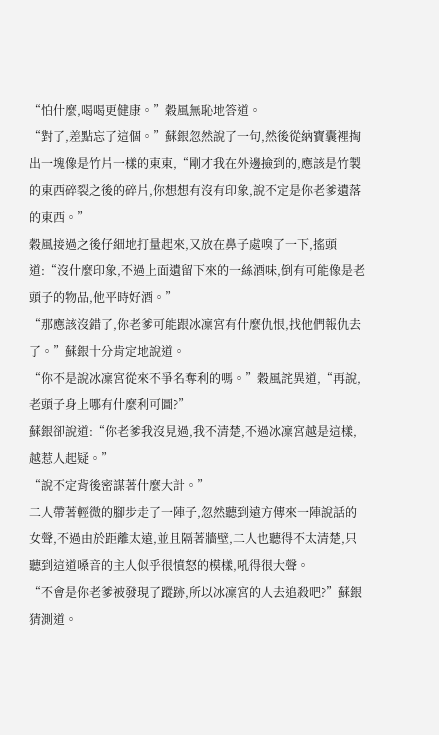“怕什麼,喝喝更健康。”穀風無恥地答道。
“對了,差點忘了這個。”蘇銀忽然說了一句,然後從納寶囊裡掏出一塊像是竹片一樣的東東,“剛才我在外邊撿到的,應該是竹製的東西碎裂之後的碎片,你想想有沒有印象,說不定是你老爹遺落的東西。”
穀風接過之後仔細地打量起來,又放在鼻子處嗅了一下,搖頭道:“沒什麼印象,不過上面遺留下來的一絲酒味,倒有可能像是老頭子的物品,他平時好酒。”
“那應該沒錯了,你老爹可能跟冰凜宮有什麼仇恨,找他們報仇去了。”蘇銀十分肯定地說道。
“你不是說冰凜宮從來不爭名奪利的嗎。”穀風詫異道,“再說,老頭子身上哪有什麼利可圖?”
蘇銀卻說道:“你老爹我沒見過,我不清楚,不過冰凜宮越是這樣,越惹人起疑。”
“說不定背後密謀著什麼大計。”
二人帶著輕微的腳步走了一陣子,忽然聽到遠方傳來一陣說話的女聲,不過由於距離太遠,並且隔著牆壁,二人也聽得不太清楚,只聽到這道嗓音的主人似乎很憤怒的模樣,吼得很大聲。
“不會是你老爹被發現了蹤跡,所以冰凜宮的人去追殺吧?”蘇銀猜測道。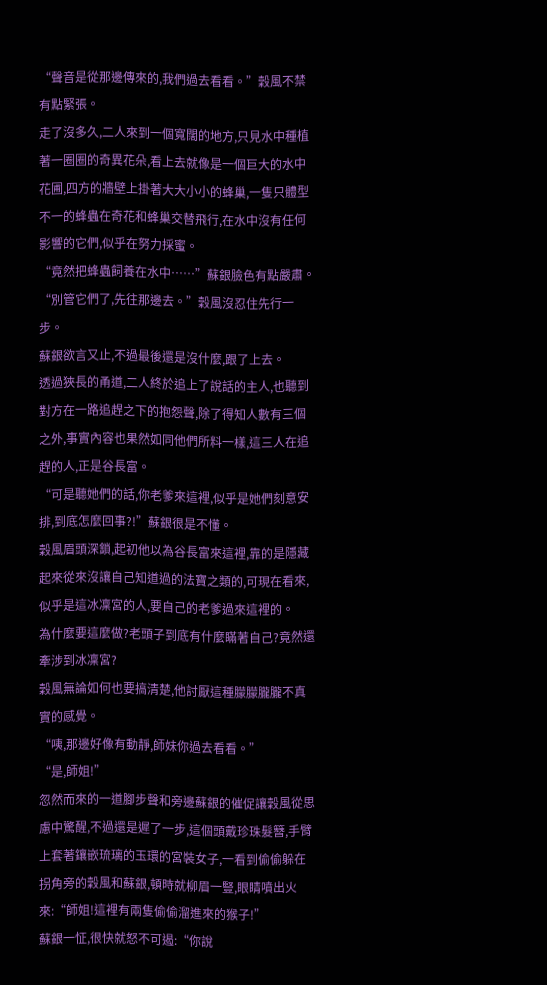“聲音是從那邊傳來的,我們過去看看。”穀風不禁有點緊張。
走了沒多久,二人來到一個寬闊的地方,只見水中種植著一圈圈的奇異花朵,看上去就像是一個巨大的水中花圃,四方的牆壁上掛著大大小小的蜂巢,一隻只體型不一的蜂蟲在奇花和蜂巢交替飛行,在水中沒有任何影響的它們,似乎在努力採蜜。
“竟然把蜂蟲飼養在水中……”蘇銀臉色有點嚴肅。
“別管它們了,先往那邊去。”穀風沒忍住先行一步。
蘇銀欲言又止,不過最後還是沒什麼,跟了上去。
透過狹長的甬道,二人終於追上了說話的主人,也聽到對方在一路追趕之下的抱怨聲,除了得知人數有三個之外,事實內容也果然如同他們所料一樣,這三人在追趕的人,正是谷長富。
“可是聽她們的話,你老爹來這裡,似乎是她們刻意安排,到底怎麼回事?!”蘇銀很是不懂。
穀風眉頭深鎖,起初他以為谷長富來這裡,靠的是隱藏起來從來沒讓自己知道過的法寶之類的,可現在看來,似乎是這冰凜宮的人,要自己的老爹過來這裡的。
為什麼要這麼做?老頭子到底有什麼瞞著自己?竟然還牽涉到冰凜宮?
穀風無論如何也要搞清楚,他討厭這種朦朦朧朧不真實的感覺。
“咦,那邊好像有動靜,師妹你過去看看。”
“是,師姐!”
忽然而來的一道腳步聲和旁邊蘇銀的催促讓穀風從思慮中驚醒,不過還是遲了一步,這個頭戴珍珠髮簪,手臂上套著鑲嵌琉璃的玉環的宮裝女子,一看到偷偷躲在拐角旁的穀風和蘇銀,頓時就柳眉一豎,眼睛噴出火來:“師姐!這裡有兩隻偷偷溜進來的猴子!”
蘇銀一怔,很快就怒不可遏:“你說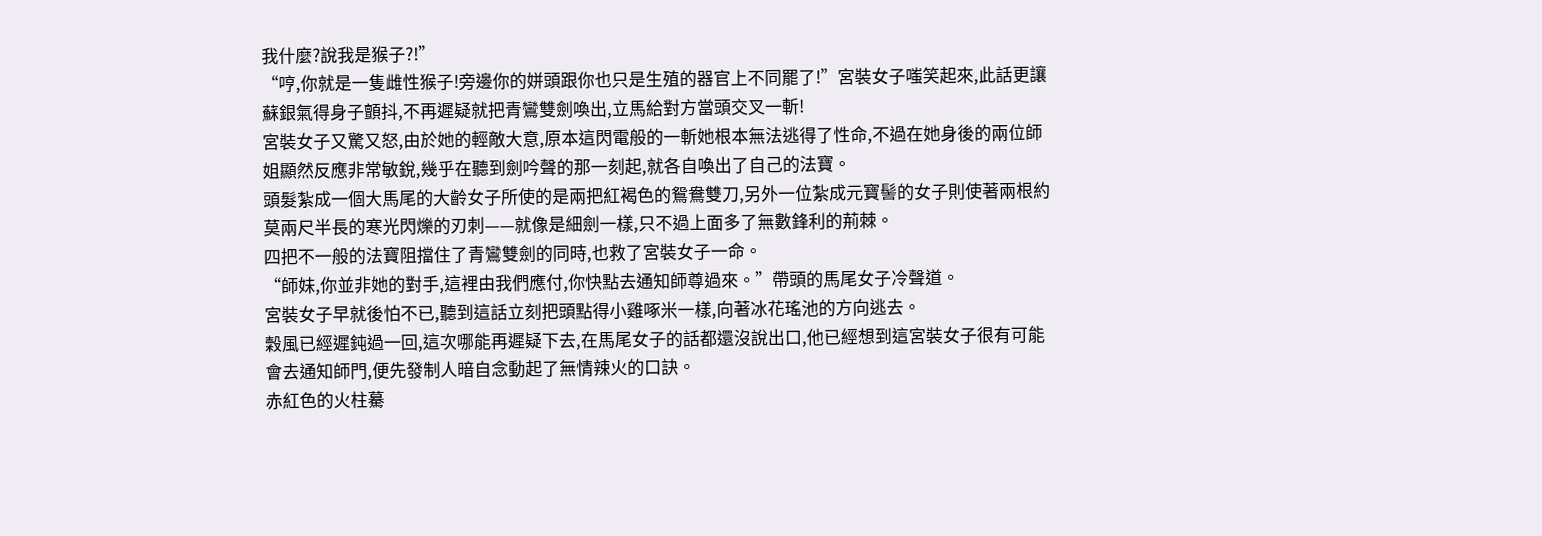我什麼?說我是猴子?!”
“哼,你就是一隻雌性猴子!旁邊你的姘頭跟你也只是生殖的器官上不同罷了!”宮裝女子嗤笑起來,此話更讓蘇銀氣得身子顫抖,不再遲疑就把青鸞雙劍喚出,立馬給對方當頭交叉一斬!
宮裝女子又驚又怒,由於她的輕敵大意,原本這閃電般的一斬她根本無法逃得了性命,不過在她身後的兩位師姐顯然反應非常敏銳,幾乎在聽到劍吟聲的那一刻起,就各自喚出了自己的法寶。
頭髮紮成一個大馬尾的大齡女子所使的是兩把紅褐色的鴛鴦雙刀,另外一位紮成元寶髻的女子則使著兩根約莫兩尺半長的寒光閃爍的刃刺——就像是細劍一樣,只不過上面多了無數鋒利的荊棘。
四把不一般的法寶阻擋住了青鸞雙劍的同時,也救了宮裝女子一命。
“師妹,你並非她的對手,這裡由我們應付,你快點去通知師尊過來。”帶頭的馬尾女子冷聲道。
宮裝女子早就後怕不已,聽到這話立刻把頭點得小雞啄米一樣,向著冰花瑤池的方向逃去。
穀風已經遲鈍過一回,這次哪能再遲疑下去,在馬尾女子的話都還沒說出口,他已經想到這宮裝女子很有可能會去通知師門,便先發制人暗自念動起了無情辣火的口訣。
赤紅色的火柱驀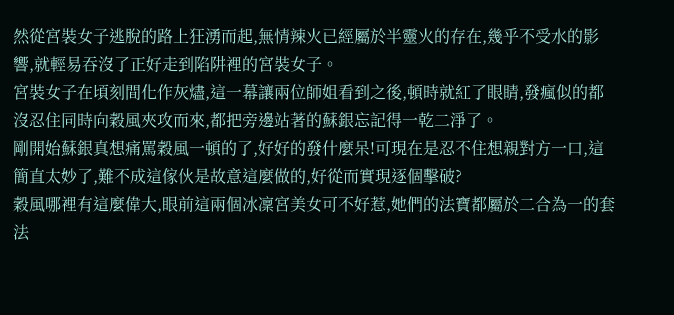然從宮裝女子逃脫的路上狂湧而起,無情辣火已經屬於半靈火的存在,幾乎不受水的影響,就輕易吞沒了正好走到陷阱裡的宮裝女子。
宮裝女子在頃刻間化作灰燼,這一幕讓兩位師姐看到之後,頓時就紅了眼睛,發瘋似的都沒忍住同時向穀風夾攻而來,都把旁邊站著的蘇銀忘記得一乾二淨了。
剛開始蘇銀真想痛罵穀風一頓的了,好好的發什麼呆!可現在是忍不住想親對方一口,這簡直太妙了,難不成這傢伙是故意這麼做的,好從而實現逐個擊破?
穀風哪裡有這麼偉大,眼前這兩個冰凜宮美女可不好惹,她們的法寶都屬於二合為一的套法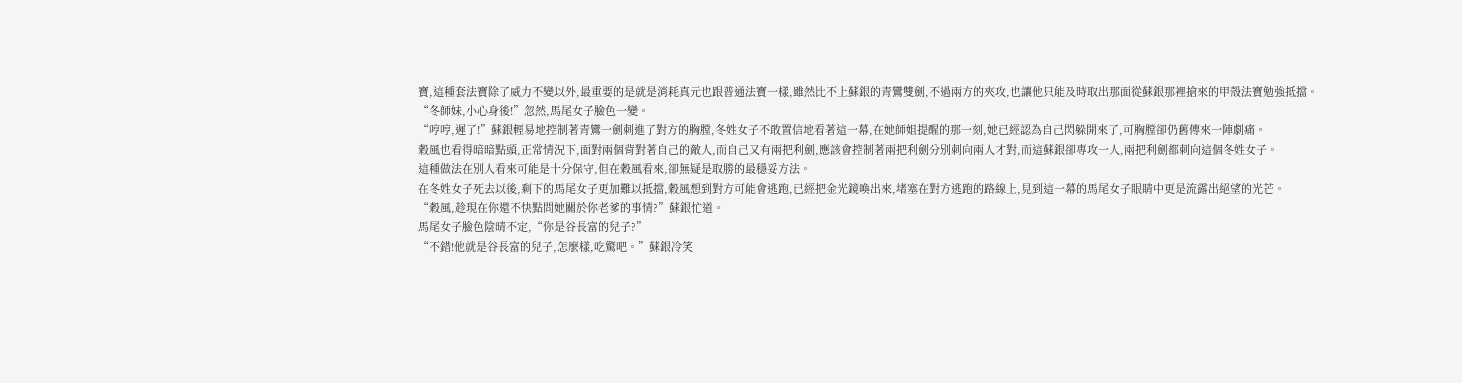寶,這種套法寶除了威力不變以外,最重要的是就是消耗真元也跟普通法寶一樣,雖然比不上蘇銀的青鸞雙劍,不過兩方的夾攻,也讓他只能及時取出那面從蘇銀那裡搶來的甲殼法寶勉強抵擋。
“冬師妹,小心身後!”忽然,馬尾女子臉色一變。
“哼哼,遲了!”蘇銀輕易地控制著青鸞一劍刺進了對方的胸膛,冬姓女子不敢置信地看著這一幕,在她師姐提醒的那一刻,她已經認為自己閃躲開來了,可胸膛卻仍舊傳來一陣劇痛。
穀風也看得暗暗點頭,正常情況下,面對兩個背對著自己的敵人,而自己又有兩把利劍,應該會控制著兩把利劍分別刺向兩人才對,而這蘇銀卻專攻一人,兩把利劍都刺向這個冬姓女子。
這種做法在別人看來可能是十分保守,但在穀風看來,卻無疑是取勝的最穩妥方法。
在冬姓女子死去以後,剩下的馬尾女子更加難以抵擋,穀風想到對方可能會逃跑,已經把金光鏡喚出來,堵塞在對方逃跑的路線上,見到這一幕的馬尾女子眼睛中更是流露出絕望的光芒。
“穀風,趁現在你還不快點問她關於你老爹的事情?”蘇銀忙道。
馬尾女子臉色陰晴不定,“你是谷長富的兒子?”
“不錯!他就是谷長富的兒子,怎麼樣,吃驚吧。”蘇銀冷笑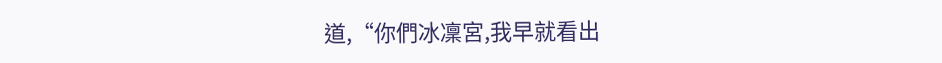道,“你們冰凜宮,我早就看出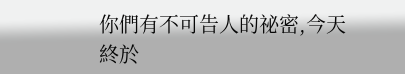你們有不可告人的祕密,今天終於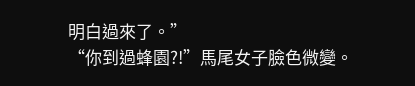明白過來了。”
“你到過蜂園?!”馬尾女子臉色微變。